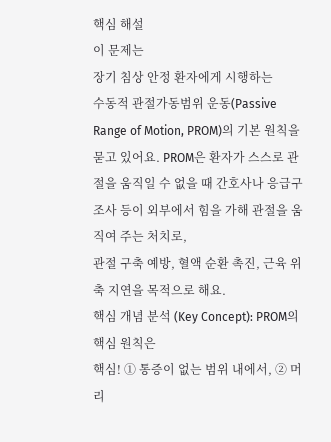핵심 해설
이 문제는
장기 침상 안정 환자에게 시행하는
수동적 관절가동범위 운동(Passive Range of Motion, PROM)의 기본 원칙을 묻고 있어요. PROM은 환자가 스스로 관절을 움직일 수 없을 때 간호사나 응급구조사 등이 외부에서 힘을 가해 관절을 움직여 주는 처치로,
관절 구축 예방, 혈액 순환 촉진, 근육 위축 지연을 목적으로 해요.
핵심 개념 분석 (Key Concept): PROM의 핵심 원칙은
핵심! ① 통증이 없는 범위 내에서, ② 머리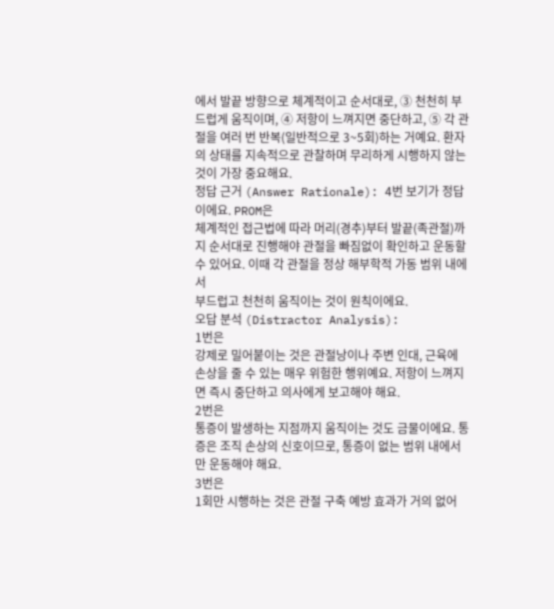에서 발끝 방향으로 체계적이고 순서대로, ③ 천천히 부드럽게 움직이며, ④ 저항이 느껴지면 중단하고, ⑤ 각 관절을 여러 번 반복(일반적으로 3~5회)하는 거예요. 환자의 상태를 지속적으로 관찰하며 무리하게 시행하지 않는 것이 가장 중요해요.
정답 근거 (Answer Rationale): 4번 보기가 정답이에요. PROM은
체계적인 접근법에 따라 머리(경추)부터 발끝(족관절)까지 순서대로 진행해야 관절을 빠짐없이 확인하고 운동할 수 있어요. 이때 각 관절을 정상 해부학적 가동 범위 내에서
부드럽고 천천히 움직이는 것이 원칙이에요.
오답 분석 (Distractor Analysis):
1번은
강제로 밀어붙이는 것은 관절낭이나 주변 인대, 근육에 손상을 줄 수 있는 매우 위험한 행위예요. 저항이 느껴지면 즉시 중단하고 의사에게 보고해야 해요.
2번은
통증이 발생하는 지점까지 움직이는 것도 금물이에요. 통증은 조직 손상의 신호이므로, 통증이 없는 범위 내에서만 운동해야 해요.
3번은
1회만 시행하는 것은 관절 구축 예방 효과가 거의 없어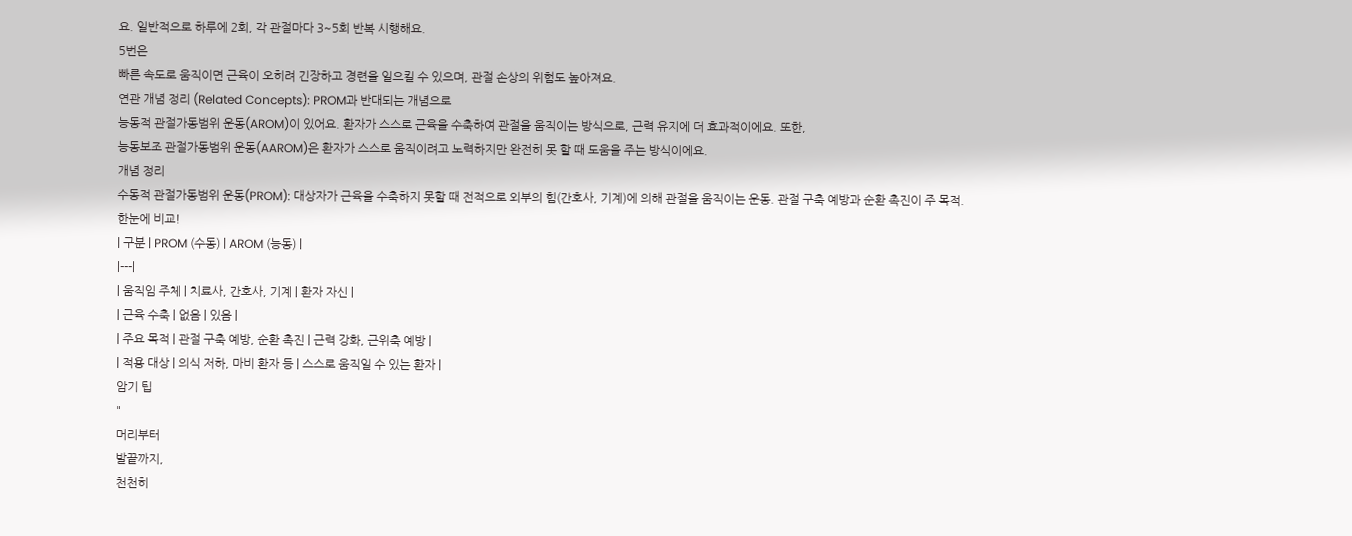요. 일반적으로 하루에 2회, 각 관절마다 3~5회 반복 시행해요.
5번은
빠른 속도로 움직이면 근육이 오히려 긴장하고 경련을 일으킬 수 있으며, 관절 손상의 위험도 높아져요.
연관 개념 정리 (Related Concepts): PROM과 반대되는 개념으로
능동적 관절가동범위 운동(AROM)이 있어요. 환자가 스스로 근육을 수축하여 관절을 움직이는 방식으로, 근력 유지에 더 효과적이에요. 또한,
능동보조 관절가동범위 운동(AAROM)은 환자가 스스로 움직이려고 노력하지만 완전히 못 할 때 도움을 주는 방식이에요.
개념 정리
수동적 관절가동범위 운동(PROM): 대상자가 근육을 수축하지 못할 때 전적으로 외부의 힘(간호사, 기계)에 의해 관절을 움직이는 운동. 관절 구축 예방과 순환 촉진이 주 목적.
한눈에 비교!
| 구분 | PROM (수동) | AROM (능동) |
|---|
| 움직임 주체 | 치료사, 간호사, 기계 | 환자 자신 |
| 근육 수축 | 없음 | 있음 |
| 주요 목적 | 관절 구축 예방, 순환 촉진 | 근력 강화, 근위축 예방 |
| 적용 대상 | 의식 저하, 마비 환자 등 | 스스로 움직일 수 있는 환자 |
암기 팁
"
머리부터
발끝까지,
천천히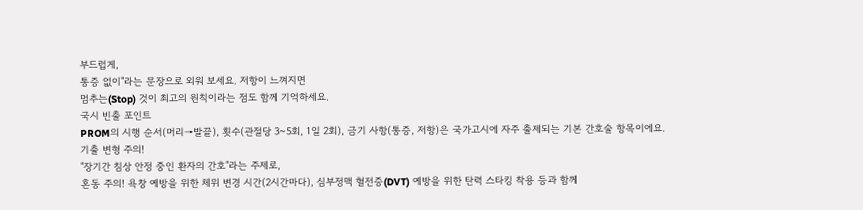부드럽게,
통증 없이"라는 문장으로 외워 보세요. 저항이 느껴지면
멈추는(Stop) 것이 최고의 원칙이라는 점도 함께 기억하세요.
국시 빈출 포인트
PROM의 시행 순서(머리→발끝), 횟수(관절당 3~5회, 1일 2회), 금기 사항(통증, 저항)은 국가고시에 자주 출제되는 기본 간호술 항목이에요.
기출 변형 주의!
"장기간 침상 안정 중인 환자의 간호"라는 주제로,
혼동 주의! 욕창 예방을 위한 체위 변경 시간(2시간마다), 심부정맥 혈전증(DVT) 예방을 위한 탄력 스타킹 착용 등과 함께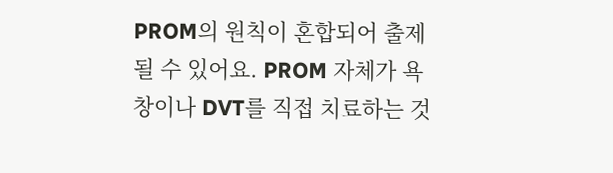PROM의 원칙이 혼합되어 출제될 수 있어요. PROM 자체가 욕창이나 DVT를 직접 치료하는 것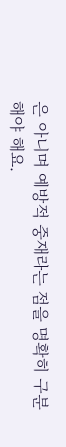은 아니며 예방적 중재라는 점을 명확히 구분해야 해요.